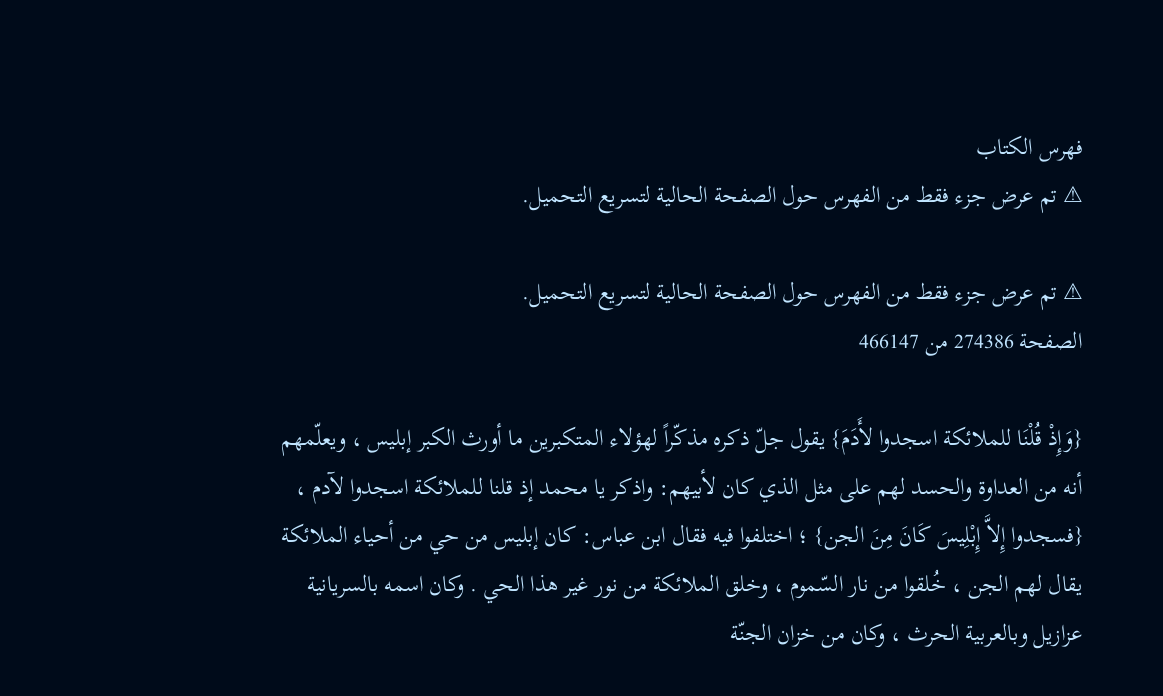فهرس الكتاب
⚠ تم عرض جزء فقط من الفهرس حول الصفحة الحالية لتسريع التحميل.

⚠ تم عرض جزء فقط من الفهرس حول الصفحة الحالية لتسريع التحميل.
الصفحة 274386 من 466147

{وَإِذْ قُلْنَا للملائكة اسجدوا لأَدَمَ} يقول جلّ ذكره مذكّراً لهؤلاء المتكبرين ما أورث الكبر إبليس ، ويعلّمهم أنه من العداوة والحسد لهم على مثل الذي كان لأبيهم: واذكر يا محمد إذ قلنا للملائكة اسجدوا لآدم ، {فسجدوا إِلاَّ إِبْلِيسَ كَانَ مِنَ الجن} ؛ اختلفوا فيه فقال ابن عباس: كان إبليس من حي من أحياء الملائكة يقال لهم الجن ، خُلقوا من نار السّموم ، وخلق الملائكة من نور غير هذا الحي . وكان اسمه بالسريانية عزازيل وبالعربية الحرث ، وكان من خزان الجنّة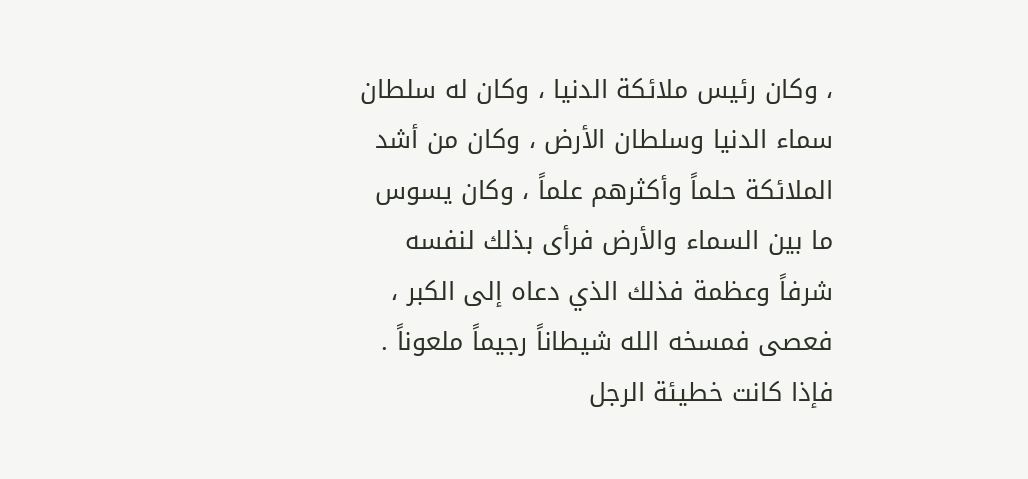، وكان رئيس ملائكة الدنيا ، وكان له سلطان سماء الدنيا وسلطان الأرض ، وكان من أشد الملائكة حلماً وأكثرهم علماً ، وكان يسوس ما بين السماء والأرض فرأى بذلك لنفسه شرفاً وعظمة فذلك الذي دعاه إلى الكبر ، فعصى فمسخه الله شيطاناً رجيماً ملعوناً . فإذا كانت خطيئة الرجل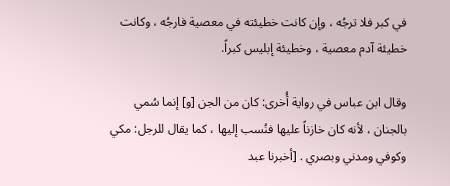في كبر فلا ترجُه ، وإن كانت خطيئته في معصية فارجُه ، وكانت خطيئة آدم معصية ، وخطيئة إبليس كبراً.

وقال ابن عباس في رواية أُخرى: كان من الجن [و] إنما سُمي بالجنان ، لأنه كان خازناً عليها فنُسب إليها ، كما يقال للرجل: مكي وكوفي ومدني وبصري . [أخبرنا عبد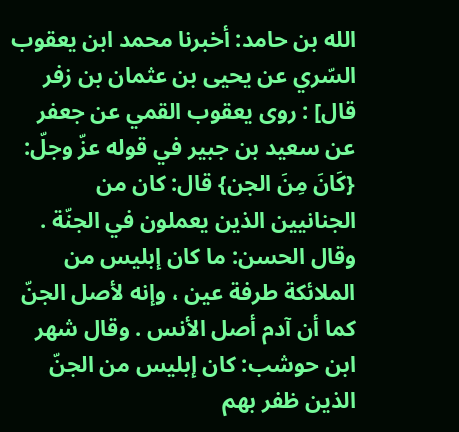الله بن حامد: أخبرنا محمد ابن يعقوب السّري عن يحيى بن عثمان بن زفر قال] : روى يعقوب القمي عن جعفر عن سعيد بن جبير في قوله عزّ وجلّ: {كَانَ مِنَ الجن} قال: كان من الجنانيين الذين يعملون في الجنّة . وقال الحسن: ما كان إبليس من الملائكة طرفة عين ، وإنه لأصل الجنّ كما أن آدم أصل الأنس . وقال شهر ابن حوشب: كان إبليس من الجنّ الذين ظفر بهم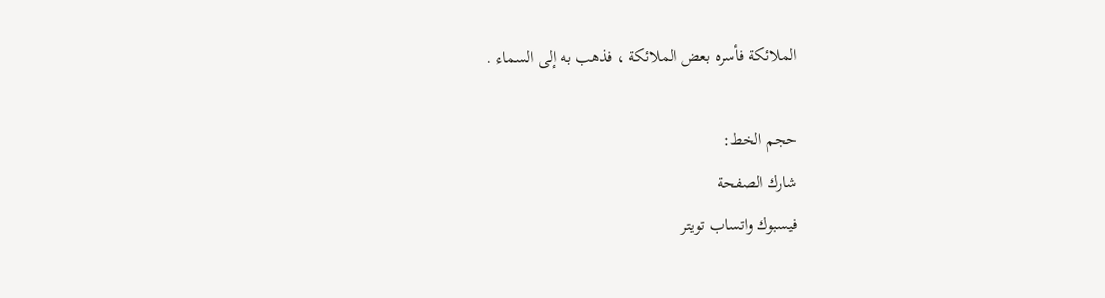الملائكة فأسره بعض الملائكة ، فذهب به إلى السماء .

حجم الخط:
شارك الصفحة
فيسبوك واتساب تويتر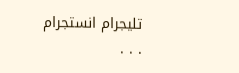تليجرام انستجرام
. . .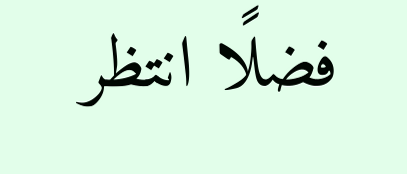فضلًا انتظر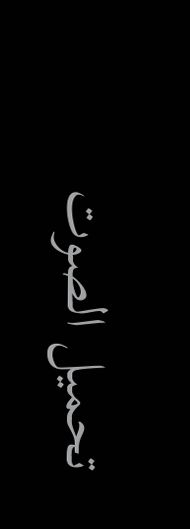تحميل الصوت